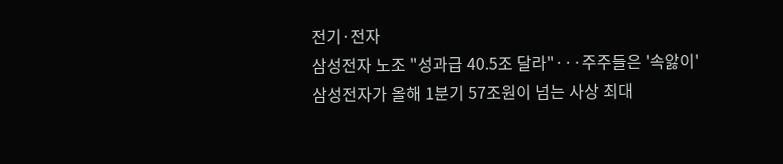전기·전자
삼성전자 노조 "성과급 40.5조 달라"···주주들은 '속앓이'
삼성전자가 올해 1분기 57조원이 넘는 사상 최대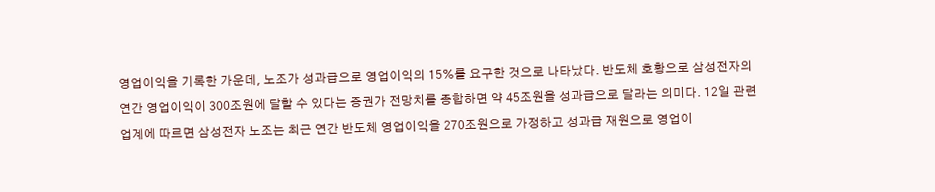영업이익을 기록한 가운데, 노조가 성과급으로 영업이익의 15%를 요구한 것으로 나타났다. 반도체 호황으로 삼성전자의 연간 영업이익이 300조원에 달할 수 있다는 증권가 전망치를 종합하면 약 45조원을 성과급으로 달라는 의미다. 12일 관련 업계에 따르면 삼성전자 노조는 최근 연간 반도체 영업이익을 270조원으로 가정하고 성과급 재원으로 영업이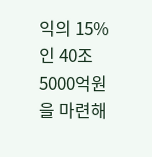익의 15%인 40조5000억원을 마련해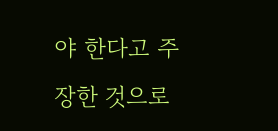야 한다고 주장한 것으로